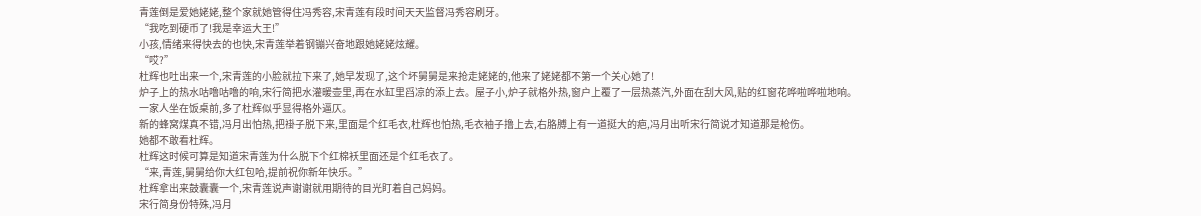青莲倒是爱她姥姥,整个家就她管得住冯秀容,宋青莲有段时间天天监督冯秀容刷牙。
“我吃到硬币了!我是幸运大王!”
小孩,情绪来得快去的也快,宋青莲举着钢镚兴奋地跟她姥姥炫耀。
“哎?”
杜辉也吐出来一个,宋青莲的小脸就拉下来了,她早发现了,这个坏舅舅是来抢走姥姥的,他来了姥姥都不第一个关心她了!
炉子上的热水咕噜咕噜的响,宋行简把水灌暖壶里,再在水缸里舀凉的添上去。屋子小,炉子就格外热,窗户上覆了一层热蒸汽,外面在刮大风,贴的红窗花哗啦哗啦地响。
一家人坐在饭桌前,多了杜辉似乎显得格外逼仄。
新的蜂窝煤真不错,冯月出怕热,把褂子脱下来,里面是个红毛衣,杜辉也怕热,毛衣袖子撸上去,右胳膊上有一道挺大的疤,冯月出听宋行简说才知道那是枪伤。
她都不敢看杜辉。
杜辉这时候可算是知道宋青莲为什么脱下个红棉袄里面还是个红毛衣了。
“来,青莲,舅舅给你大红包哈,提前祝你新年快乐。”
杜辉拿出来鼓囊囊一个,宋青莲说声谢谢就用期待的目光盯着自己妈妈。
宋行简身份特殊,冯月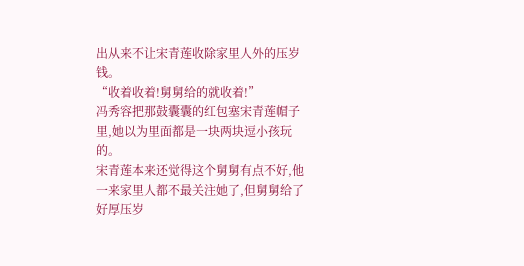出从来不让宋青莲收除家里人外的压岁钱。
“收着收着!舅舅给的就收着!”
冯秀容把那鼓囊囊的红包塞宋青莲帽子里,她以为里面都是一块两块逗小孩玩的。
宋青莲本来还觉得这个舅舅有点不好,他一来家里人都不最关注她了,但舅舅给了好厚压岁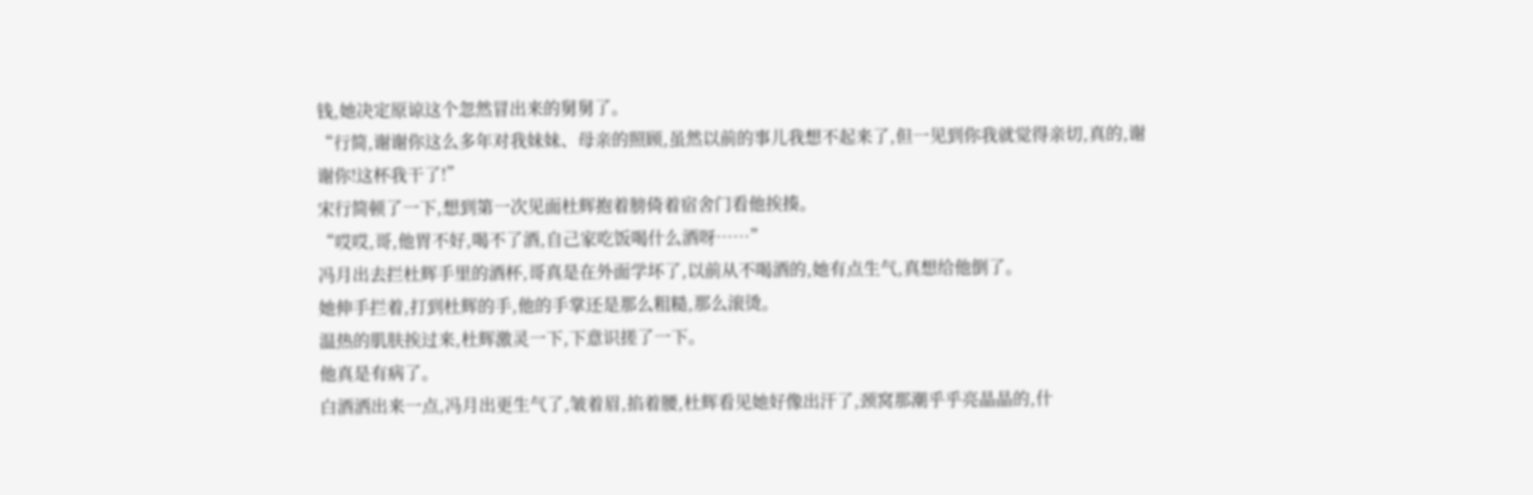钱,她决定原谅这个忽然冒出来的舅舅了。
“行简,谢谢你这么多年对我妹妹、母亲的照顾,虽然以前的事儿我想不起来了,但一见到你我就觉得亲切,真的,谢谢你!这杯我干了!”
宋行简顿了一下,想到第一次见面杜辉抱着膀倚着宿舍门看他挨揍。
“哎哎,哥,他胃不好,喝不了酒,自己家吃饭喝什么酒呀……”
冯月出去拦杜辉手里的酒杯,哥真是在外面学坏了,以前从不喝酒的,她有点生气,真想给他倒了。
她伸手拦着,打到杜辉的手,他的手掌还是那么粗糙,那么滚烫。
温热的肌肤挨过来,杜辉激灵一下,下意识搓了一下。
他真是有病了。
白酒洒出来一点,冯月出更生气了,皱着眉,掐着腰,杜辉看见她好像出汗了,颈窝那潮乎乎亮晶晶的,什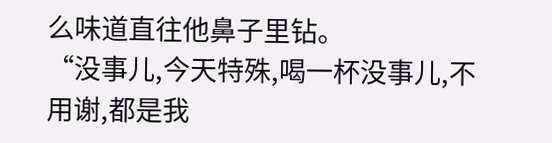么味道直往他鼻子里钻。
“没事儿,今天特殊,喝一杯没事儿,不用谢,都是我